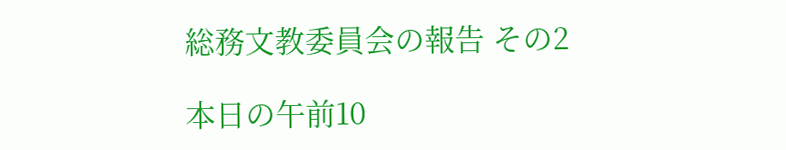総務文教委員会の報告 その2

本日の午前10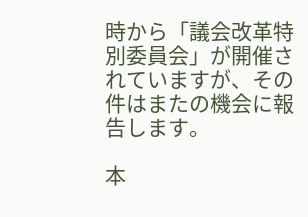時から「議会改革特別委員会」が開催されていますが、その件はまたの機会に報告します。

本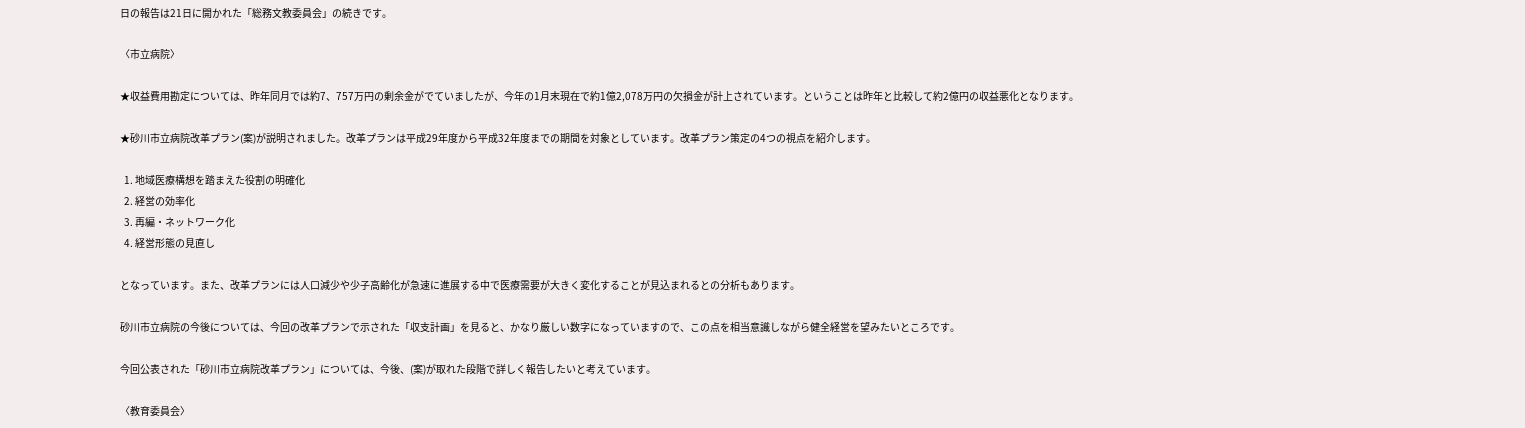日の報告は21日に開かれた「総務文教委員会」の続きです。

〈市立病院〉

★収益費用勘定については、昨年同月では約7、757万円の剰余金がでていましたが、今年の1月末現在で約1億2,078万円の欠損金が計上されています。ということは昨年と比較して約2億円の収益悪化となります。

★砂川市立病院改革プラン(案)が説明されました。改革プランは平成29年度から平成32年度までの期間を対象としています。改革プラン策定の4つの視点を紹介します。

  1. 地域医療構想を踏まえた役割の明確化
  2. 経営の効率化
  3. 再編・ネットワーク化
  4. 経営形態の見直し

となっています。また、改革プランには人口減少や少子高齢化が急速に進展する中で医療需要が大きく変化することが見込まれるとの分析もあります。

砂川市立病院の今後については、今回の改革プランで示された「収支計画」を見ると、かなり厳しい数字になっていますので、この点を相当意識しながら健全経営を望みたいところです。

今回公表された「砂川市立病院改革プラン」については、今後、(案)が取れた段階で詳しく報告したいと考えています。

〈教育委員会〉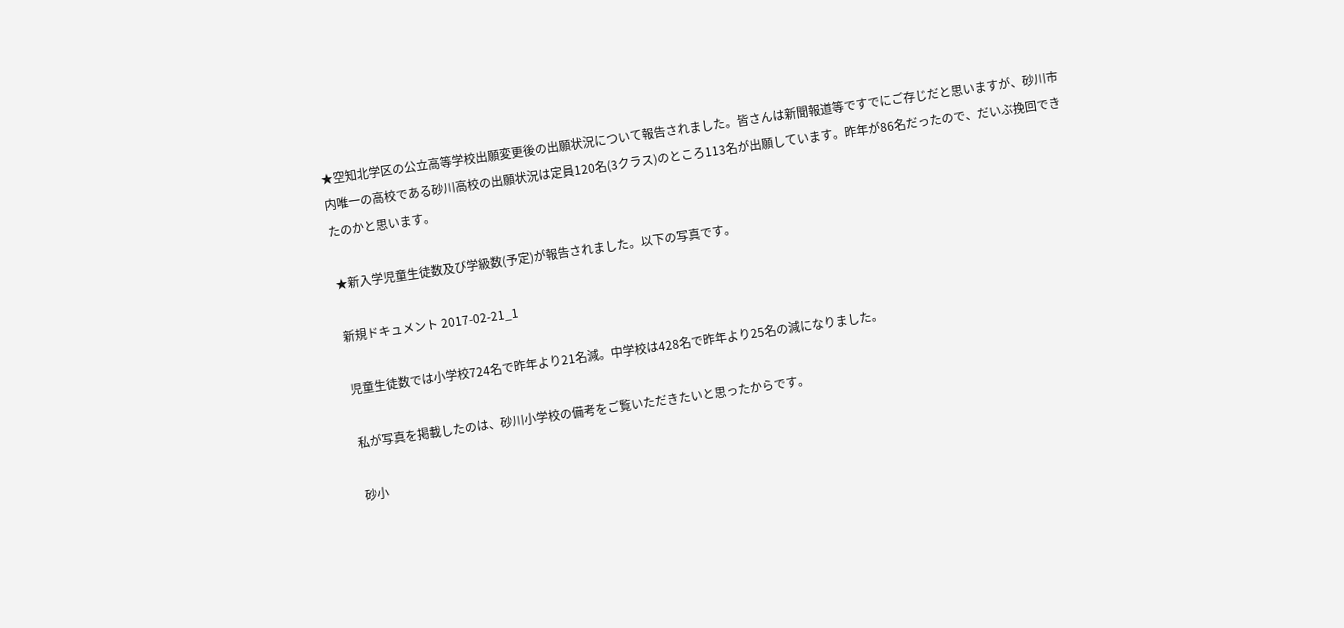★空知北学区の公立高等学校出願変更後の出願状況について報告されました。皆さんは新聞報道等ですでにご存じだと思いますが、砂川市内唯一の高校である砂川高校の出願状況は定員120名(3クラス)のところ113名が出願しています。昨年が86名だったので、だいぶ挽回できたのかと思います。

★新入学児童生徒数及び学級数(予定)が報告されました。以下の写真です。

新規ドキュメント 2017-02-21_1

児童生徒数では小学校724名で昨年より21名減。中学校は428名で昨年より25名の減になりました。

私が写真を掲載したのは、砂川小学校の備考をご覧いただきたいと思ったからです。

砂小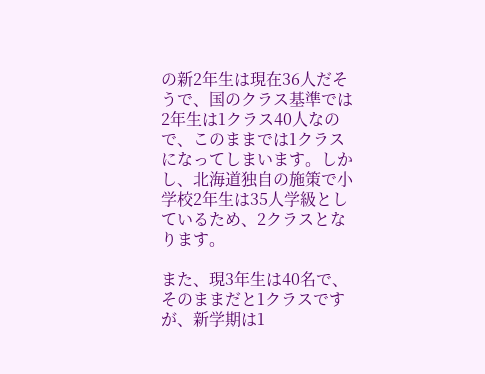の新2年生は現在36人だそうで、国のクラス基準では2年生は1クラス40人なので、このままでは1クラスになってしまいます。しかし、北海道独自の施策で小学校2年生は35人学級としているため、2クラスとなります。

また、現3年生は40名で、そのままだと1クラスですが、新学期は1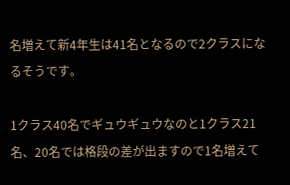名増えて新4年生は41名となるので2クラスになるそうです。

1クラス40名でギュウギュウなのと1クラス21名、20名では格段の差が出ますので1名増えて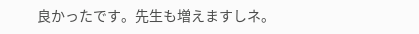良かったです。先生も増えますしネ。